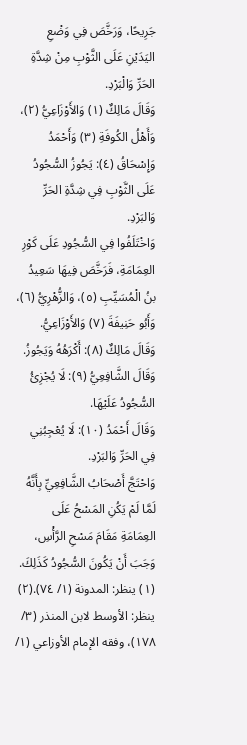جَرِيحًا، وَرَخَّصَ فِي وَضْعِ اليَدَيْنِ عَلَى الثَّوْبِ مِنْ شِدَّةِ الحَرِّ وَالْبَرْدِ.
وَقَالَ مَالِكٌ (١) وَالأَوْزَاعِيُّ (٢)، وَأَهْلُ الكُوفَةِ (٣) وَأَحْمَدُ وَإِسْحَاقُ (٤): يَجُوزُ السُّجُودُ عَلَى الثَّوْبِ فِي شِدَّةِ الحَرِّ وَالبَرْدِ.
وَاخْتَلَفُوا فِي السُّجُودِ عَلَى كَوْرِ العِمَامَةِ، فَرَخَّصَ فِيهَا سَعِيدُ بنُ الْمُسَيِّبِ (٥)، وَالزُّهْرِيُّ (٦)، وَأَبُو حَنِيفَةَ (٧) وَالأَوْزَاعِيُّ.
وَقَالَ مَالِكٌ (٨): أَكْرَهُهُ وَيَجُوزُ.
وَقَالَ الشَّافِعِيُّ (٩): لَا يُجْزِئُ السُّجُودُ عَلَيْهَا.
وَقَالَ أَحْمَدُ (١٠): لَا يُعْجِبُنِي فِي الحَرِّ وَالبَرْدِ.
وَاحْتَجَّ أَصْحَابُ الشَّافِعِيِّ بِأَنَّهُ لَمَّا لَمْ يَكُنِ المَسْحُ عَلَى العِمَامَةِ مَقَامَ مَسْحِ الرَّأْسِ، وَجَبَ أَنْ يَكُونَ السُّجُودُ كَذَلِكَ.
(١) ينظر: المدونة (١/ ٧٤).(٢) ينظر: الأوسط لابن المنذر (٣/ ١٧٨)، وفقه الإمام الأوزاعي (١/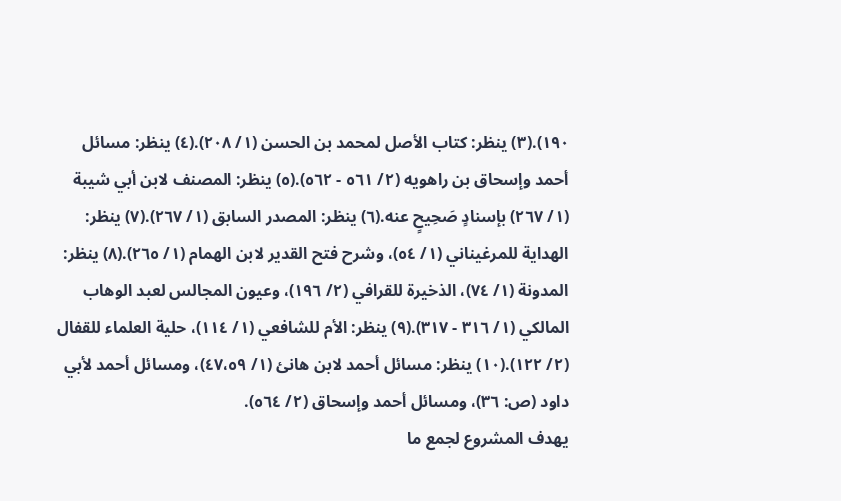١٩٠).(٣) ينظر: كتاب الأصل لمحمد بن الحسن (١/ ٢٠٨).(٤) ينظر: مسائل أحمد وإسحاق بن راهويه (٢/ ٥٦١ - ٥٦٢).(٥) ينظر: المصنف لابن أبي شيبة (١/ ٢٦٧) بإسنادٍ صَحِيحٍ عنه.(٦) ينظر: المصدر السابق (١/ ٢٦٧).(٧) ينظر: الهداية للمرغيناني (١/ ٥٤)، وشرح فتح القدير لابن الهمام (١/ ٢٦٥).(٨) ينظر: المدونة (١/ ٧٤)، الذخيرة للقرافي (٢/ ١٩٦)، وعيون المجالس لعبد الوهاب المالكي (١/ ٣١٦ - ٣١٧).(٩) ينظر: الأم للشافعي (١/ ١١٤)، حلية العلماء للقفال (٢/ ١٢٢).(١٠) ينظر: مسائل أحمد لابن هانئ (١/ ٤٧،٥٩)، ومسائل أحمد لأبي داود (ص: ٣٦)، ومسائل أحمد وإسحاق (٢/ ٥٦٤).
يهدف المشروع لجمع ما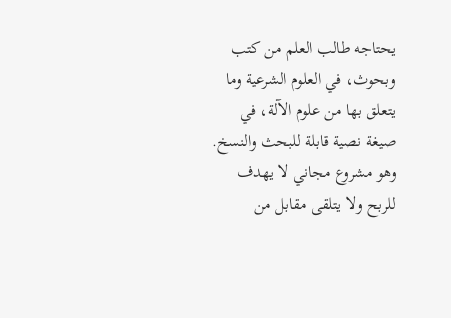يحتاجه طالب العلم من كتب وبحوث، في العلوم الشرعية وما يتعلق بها من علوم الآلة، في صيغة نصية قابلة للبحث والنسخ.
وهو مشروع مجاني لا يهدف للربح ولا يتلقى مقابل من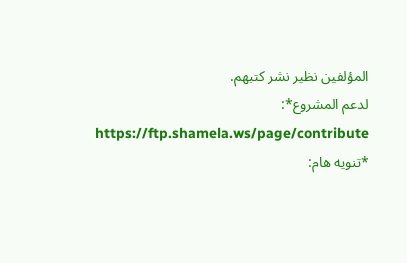المؤلفين نظير نشر كتبهم.
لدعم المشروع*: https://ftp.shamela.ws/page/contribute
*تنويه هام: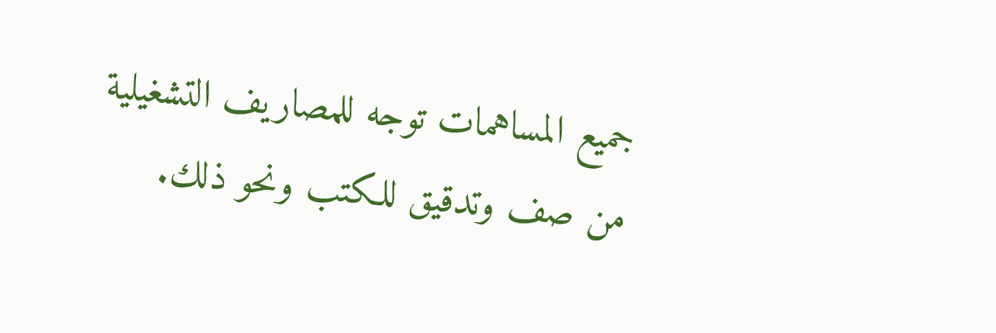جميع المساهمات توجه للمصاريف التشغيلية من صف وتدقيق للكتب ونحو ذلك.